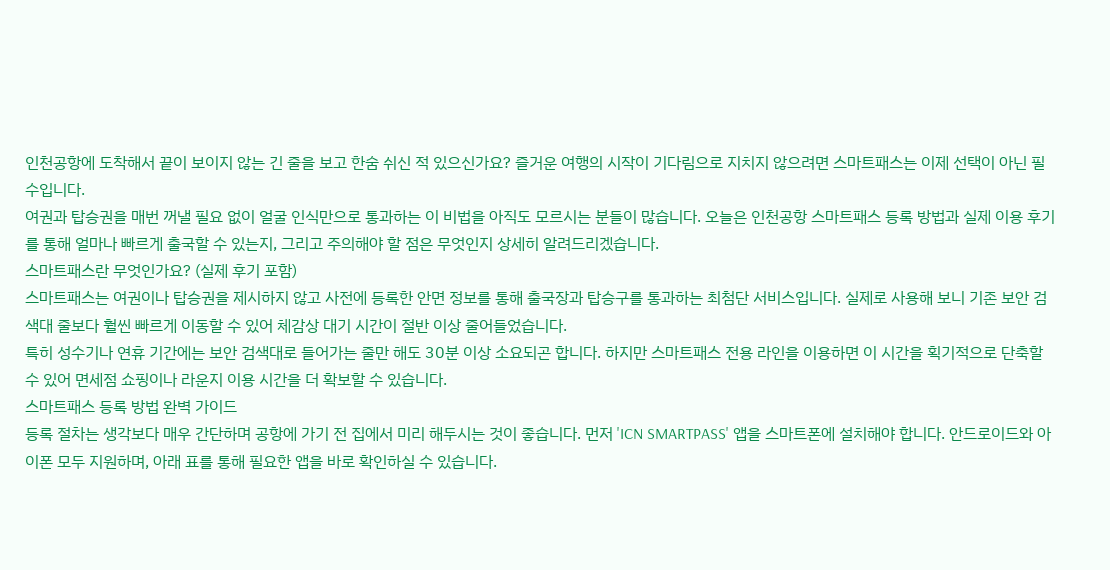인천공항에 도착해서 끝이 보이지 않는 긴 줄을 보고 한숨 쉬신 적 있으신가요? 즐거운 여행의 시작이 기다림으로 지치지 않으려면 스마트패스는 이제 선택이 아닌 필수입니다.
여권과 탑승권을 매번 꺼낼 필요 없이 얼굴 인식만으로 통과하는 이 비법을 아직도 모르시는 분들이 많습니다. 오늘은 인천공항 스마트패스 등록 방법과 실제 이용 후기를 통해 얼마나 빠르게 출국할 수 있는지, 그리고 주의해야 할 점은 무엇인지 상세히 알려드리겠습니다.
스마트패스란 무엇인가요? (실제 후기 포함)
스마트패스는 여권이나 탑승권을 제시하지 않고 사전에 등록한 안면 정보를 통해 출국장과 탑승구를 통과하는 최첨단 서비스입니다. 실제로 사용해 보니 기존 보안 검색대 줄보다 훨씬 빠르게 이동할 수 있어 체감상 대기 시간이 절반 이상 줄어들었습니다.
특히 성수기나 연휴 기간에는 보안 검색대로 들어가는 줄만 해도 30분 이상 소요되곤 합니다. 하지만 스마트패스 전용 라인을 이용하면 이 시간을 획기적으로 단축할 수 있어 면세점 쇼핑이나 라운지 이용 시간을 더 확보할 수 있습니다.
스마트패스 등록 방법 완벽 가이드
등록 절차는 생각보다 매우 간단하며 공항에 가기 전 집에서 미리 해두시는 것이 좋습니다. 먼저 'ICN SMARTPASS' 앱을 스마트폰에 설치해야 합니다. 안드로이드와 아이폰 모두 지원하며, 아래 표를 통해 필요한 앱을 바로 확인하실 수 있습니다.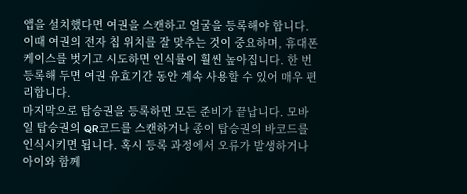앱을 설치했다면 여권을 스캔하고 얼굴을 등록해야 합니다. 이때 여권의 전자 칩 위치를 잘 맞추는 것이 중요하며, 휴대폰 케이스를 벗기고 시도하면 인식률이 훨씬 높아집니다. 한 번 등록해 두면 여권 유효기간 동안 계속 사용할 수 있어 매우 편리합니다.
마지막으로 탑승권을 등록하면 모든 준비가 끝납니다. 모바일 탑승권의 QR코드를 스캔하거나 종이 탑승권의 바코드를 인식시키면 됩니다. 혹시 등록 과정에서 오류가 발생하거나 아이와 함께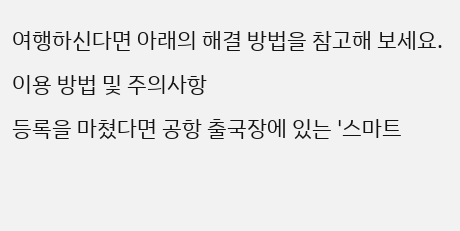여행하신다면 아래의 해결 방법을 참고해 보세요.
이용 방법 및 주의사항
등록을 마쳤다면 공항 출국장에 있는 '스마트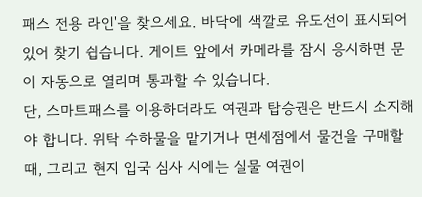패스 전용 라인'을 찾으세요. 바닥에 색깔로 유도선이 표시되어 있어 찾기 쉽습니다. 게이트 앞에서 카메라를 잠시 응시하면 문이 자동으로 열리며 통과할 수 있습니다.
단, 스마트패스를 이용하더라도 여권과 탑승권은 반드시 소지해야 합니다. 위탁 수하물을 맡기거나 면세점에서 물건을 구매할 때, 그리고 현지 입국 심사 시에는 실물 여권이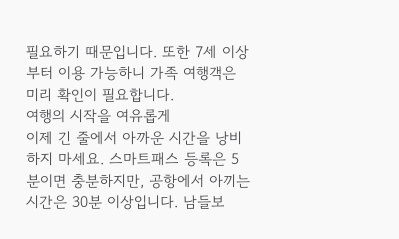필요하기 때문입니다. 또한 7세 이상부터 이용 가능하니 가족 여행객은 미리 확인이 필요합니다.
여행의 시작을 여유롭게
이제 긴 줄에서 아까운 시간을 낭비하지 마세요. 스마트패스 등록은 5분이면 충분하지만, 공항에서 아끼는 시간은 30분 이상입니다. 남들보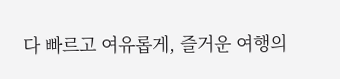다 빠르고 여유롭게, 즐거운 여행의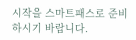시작을 스마트패스로 준비하시기 바랍니다.